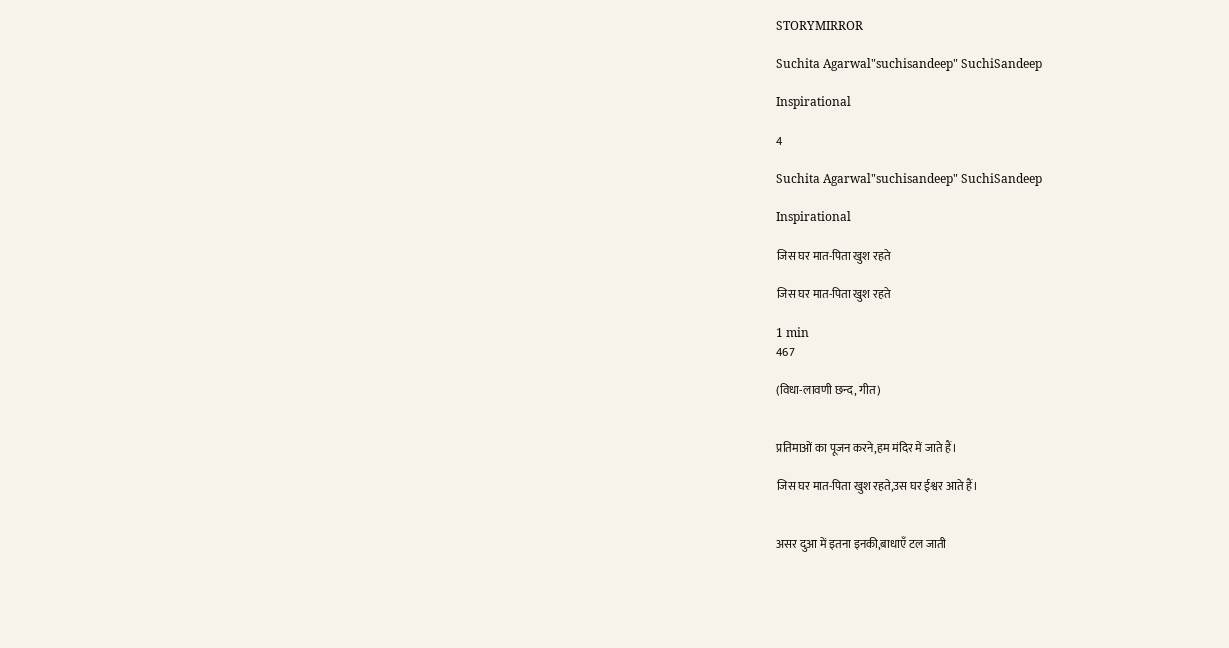STORYMIRROR

Suchita Agarwal"suchisandeep" SuchiSandeep

Inspirational

4

Suchita Agarwal"suchisandeep" SuchiSandeep

Inspirational

जिस घर मात-पिता खुश रहते

जिस घर मात-पिता खुश रहते

1 min
467

(विधा-लावणी छन्द, गीत)


प्रतिमाओं का पूजन करने,हम मंदिर में जाते हैं।

जिस घर मात-पिता खुश रहते,उस घर ईश्वर आते हैं।


असर दुआ में इतना इनकी,बाधाएँ टल जाती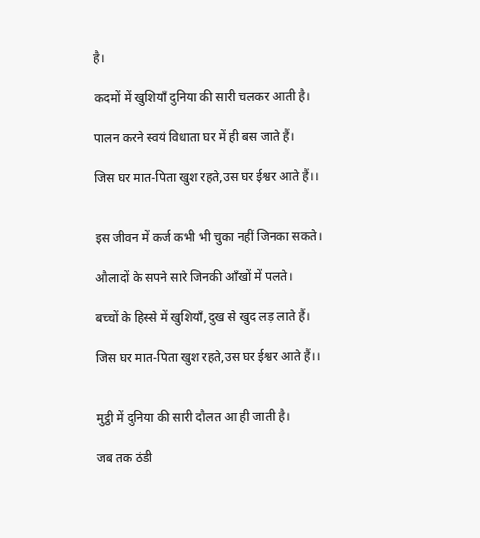है।

कदमों में खुशियाँ दुनिया की सारी चलकर आती है।

पालन करने स्वयं विधाता घर में ही बस जाते हैं।

जिस घर मात-पिता खुश रहते,उस घर ईश्वर आते हैं।।


इस जीवन में कर्ज कभी भी चुका नहीं जिनका सकते।

औलादों के सपने सारे जिनकी आँखों में पलते।

बच्चों के हिस्से में खुशियाँ,दुख से खुद लड़ लाते हैं।

जिस घर मात-पिता खुश रहते,उस घर ईश्वर आते हैं।।


मुट्ठी में दुनिया की सारी दौलत आ ही जाती है।

जब तक ठंडी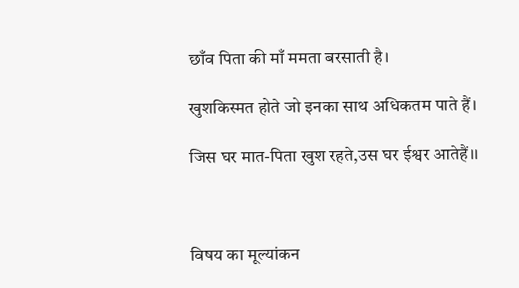छाँव पिता की माँ ममता बरसाती है।

खुशकिस्मत होते जो इनका साथ अधिकतम पाते हैं।

जिस घर मात-पिता खुश रहते,उस घर ईश्वर आतेहैं।।



विषय का मूल्यांकन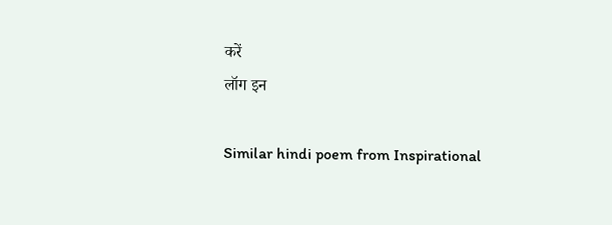करें
लॉग इन

Similar hindi poem from Inspirational